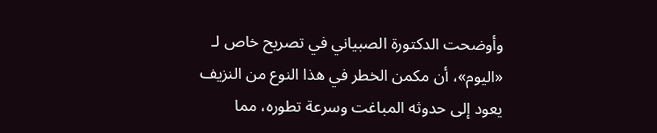وأوضحت الدكتورة الصبياني في تصريح خاص لـ «اليوم»، أن مكمن الخطر في هذا النوع من النزيف يعود إلى حدوثه المباغت وسرعة تطوره، مما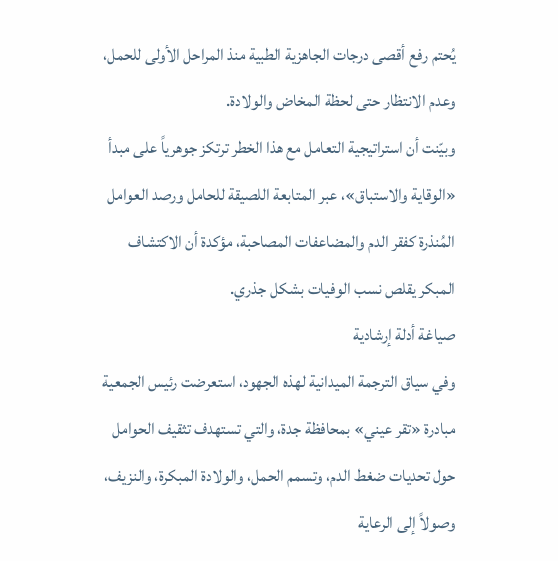يُحتم رفع أقصى درجات الجاهزية الطبية منذ المراحل الأولى للحمل، وعدم الانتظار حتى لحظة المخاض والولادة.
وبيّنت أن استراتيجية التعامل مع هذا الخطر ترتكز جوهرياً على مبدأ «الوقاية والاستباق»، عبر المتابعة اللصيقة للحامل ورصد العوامل المُنذرة كفقر الدم والمضاعفات المصاحبة، مؤكدة أن الاكتشاف المبكر يقلص نسب الوفيات بشكل جذري.
صياغة أدلة إرشادية
وفي سياق الترجمة الميدانية لهذه الجهود، استعرضت رئيس الجمعية مبادرة «تقر عيني» بمحافظة جدة، والتي تستهدف تثقيف الحوامل حول تحديات ضغط الدم، وتسمم الحمل، والولادة المبكرة، والنزيف، وصولاً إلى الرعاية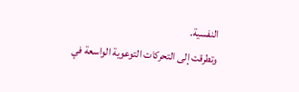النفسية.
وتطرقت إلى التحركات التوعوية الواسعة في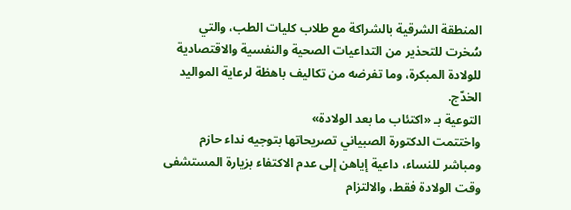المنطقة الشرقية بالشراكة مع طلاب كليات الطب، والتي سُخرت للتحذير من التداعيات الصحية والنفسية والاقتصادية للولادة المبكرة، وما تفرضه من تكاليف باهظة لرعاية المواليد الخدّج.
التوعية بـ «اكتئاب ما بعد الولادة»
واختتمت الدكتورة الصبياني تصريحاتها بتوجيه نداء حازم ومباشر للنساء، داعية إياهن إلى عدم الاكتفاء بزيارة المستشفى وقت الولادة فقط، والالتزام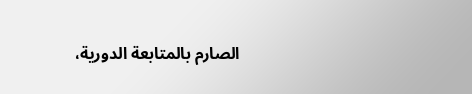الصارم بالمتابعة الدورية،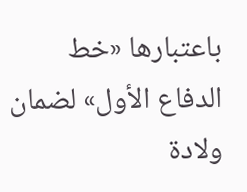باعتبارها «خط الدفاع الأول» لضمان ولادة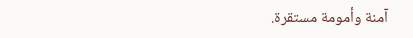آمنة وأمومة مستقرة.